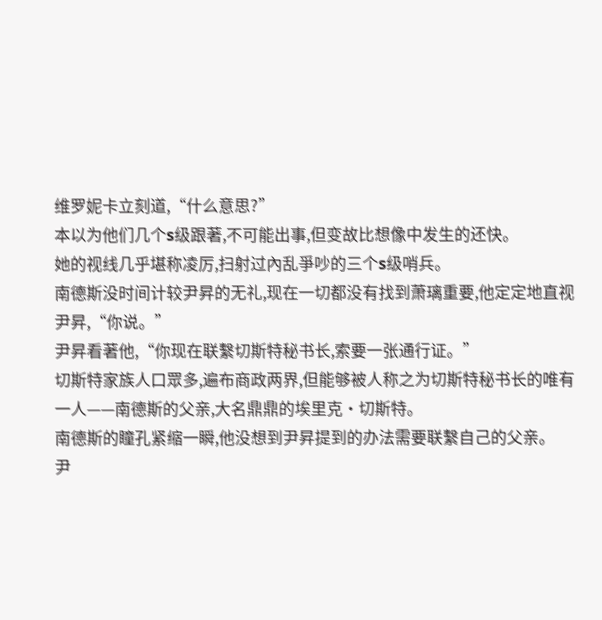维罗妮卡立刻道,“什么意思?”
本以为他们几个s级跟著,不可能出事,但变故比想像中发生的还快。
她的视线几乎堪称凌厉,扫射过內乱爭吵的三个s级哨兵。
南德斯没时间计较尹昇的无礼,现在一切都没有找到萧璃重要,他定定地直视尹昇,“你说。”
尹昇看著他,“你现在联繫切斯特秘书长,索要一张通行证。”
切斯特家族人口眾多,遍布商政两界,但能够被人称之为切斯特秘书长的唯有一人——南德斯的父亲,大名鼎鼎的埃里克·切斯特。
南德斯的瞳孔紧缩一瞬,他没想到尹昇提到的办法需要联繫自己的父亲。
尹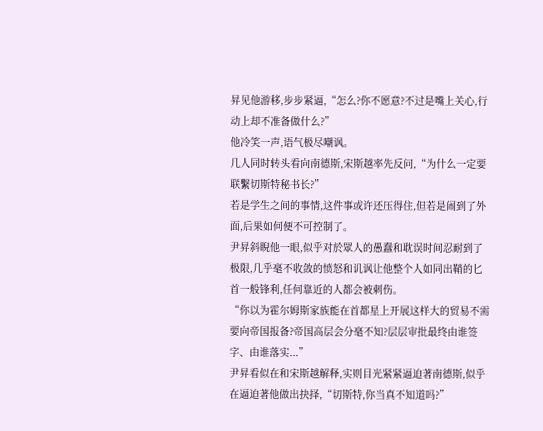昇见他游移,步步紧逼,“怎么?你不愿意?不过是嘴上关心,行动上却不准备做什么?”
他冷笑一声,语气极尽嘲讽。
几人同时转头看向南德斯,宋斯越率先反问,“为什么一定要联繫切斯特秘书长?”
若是学生之间的事情,这件事或许还压得住,但若是闹到了外面,后果如何便不可控制了。
尹昇斜睨他一眼,似乎对於眾人的愚蠢和耽误时间忍耐到了极限,几乎毫不收敛的愤怒和讥讽让他整个人如同出鞘的匕首一般锋利,任何靠近的人都会被刺伤。
“你以为霍尔姆斯家族能在首都星上开展这样大的贸易不需要向帝国报备?帝国高层会分毫不知?层层审批最终由谁签字、由谁落实...”
尹昇看似在和宋斯越解释,实则目光紧紧逼迫著南德斯,似乎在逼迫著他做出抉择,“切斯特,你当真不知道吗?”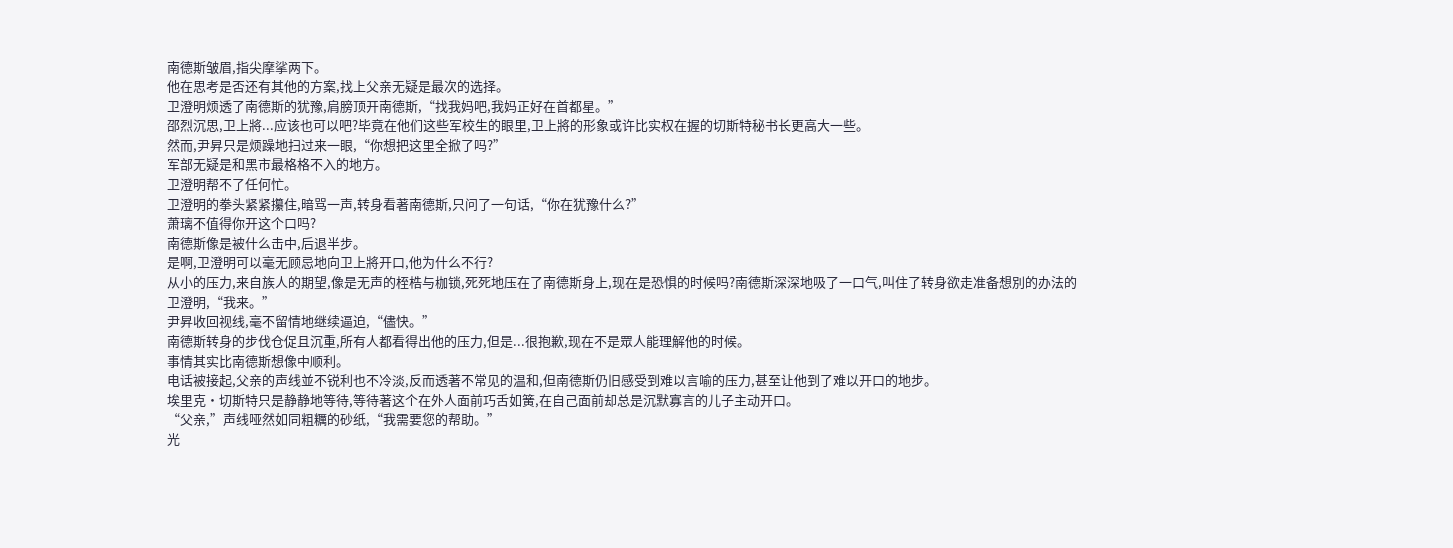南德斯皱眉,指尖摩挲两下。
他在思考是否还有其他的方案,找上父亲无疑是最次的选择。
卫澄明烦透了南德斯的犹豫,肩膀顶开南德斯,“找我妈吧,我妈正好在首都星。”
邵烈沉思,卫上將...应该也可以吧?毕竟在他们这些军校生的眼里,卫上將的形象或许比实权在握的切斯特秘书长更高大一些。
然而,尹昇只是烦躁地扫过来一眼,“你想把这里全掀了吗?”
军部无疑是和黑市最格格不入的地方。
卫澄明帮不了任何忙。
卫澄明的拳头紧紧攥住,暗骂一声,转身看著南德斯,只问了一句话,“你在犹豫什么?”
萧璃不值得你开这个口吗?
南德斯像是被什么击中,后退半步。
是啊,卫澄明可以毫无顾忌地向卫上將开口,他为什么不行?
从小的压力,来自族人的期望,像是无声的桎梏与枷锁,死死地压在了南德斯身上,现在是恐惧的时候吗?南德斯深深地吸了一口气,叫住了转身欲走准备想別的办法的卫澄明,“我来。”
尹昇收回视线,毫不留情地继续逼迫,“儘快。”
南德斯转身的步伐仓促且沉重,所有人都看得出他的压力,但是...很抱歉,现在不是眾人能理解他的时候。
事情其实比南德斯想像中顺利。
电话被接起,父亲的声线並不锐利也不冷淡,反而透著不常见的温和,但南德斯仍旧感受到难以言喻的压力,甚至让他到了难以开口的地步。
埃里克·切斯特只是静静地等待,等待著这个在外人面前巧舌如簧,在自己面前却总是沉默寡言的儿子主动开口。
“父亲,”声线哑然如同粗糲的砂纸,“我需要您的帮助。”
光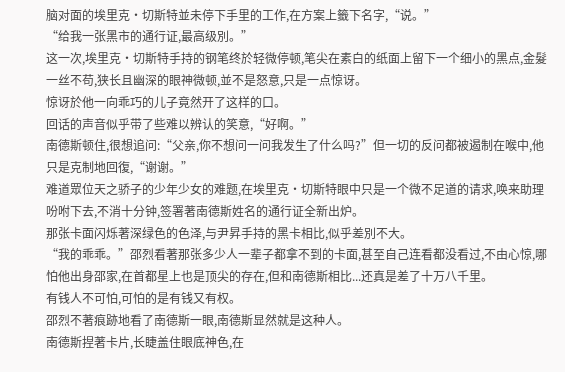脑对面的埃里克·切斯特並未停下手里的工作,在方案上籤下名字,“说。”
“给我一张黑市的通行证,最高级別。”
这一次,埃里克·切斯特手持的钢笔终於轻微停顿,笔尖在素白的纸面上留下一个细小的黑点,金髮一丝不苟,狭长且幽深的眼神微顿,並不是怒意,只是一点惊讶。
惊讶於他一向乖巧的儿子竟然开了这样的口。
回话的声音似乎带了些难以辨认的笑意,“好啊。”
南德斯顿住,很想追问:“父亲,你不想问一问我发生了什么吗?”但一切的反问都被遏制在喉中,他只是克制地回復,“谢谢。”
难道眾位天之骄子的少年少女的难题,在埃里克·切斯特眼中只是一个微不足道的请求,唤来助理吩咐下去,不消十分钟,签署著南德斯姓名的通行证全新出炉。
那张卡面闪烁著深绿色的色泽,与尹昇手持的黑卡相比,似乎差別不大。
“我的乖乖。”邵烈看著那张多少人一辈子都拿不到的卡面,甚至自己连看都没看过,不由心惊,哪怕他出身邵家,在首都星上也是顶尖的存在,但和南德斯相比...还真是差了十万八千里。
有钱人不可怕,可怕的是有钱又有权。
邵烈不著痕跡地看了南德斯一眼,南德斯显然就是这种人。
南德斯捏著卡片,长睫盖住眼底神色,在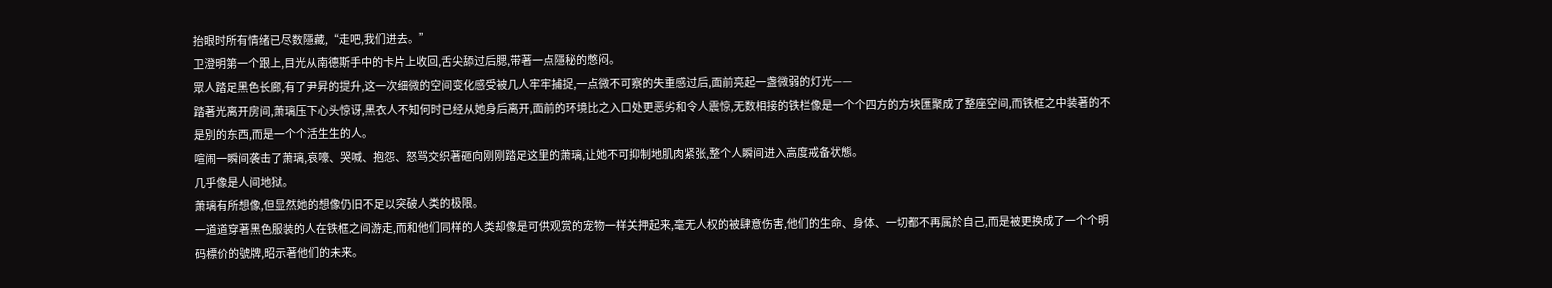抬眼时所有情绪已尽数隱藏,“走吧,我们进去。”
卫澄明第一个跟上,目光从南德斯手中的卡片上收回,舌尖舔过后腮,带著一点隱秘的憋闷。
眾人踏足黑色长廊,有了尹昇的提升,这一次细微的空间变化感受被几人牢牢捕捉,一点微不可察的失重感过后,面前亮起一盏微弱的灯光——
踏著光离开房间,萧璃压下心头惊讶,黑衣人不知何时已经从她身后离开,面前的环境比之入口处更恶劣和令人震惊,无数相接的铁栏像是一个个四方的方块匯聚成了整座空间,而铁框之中装著的不是別的东西,而是一个个活生生的人。
喧闹一瞬间袭击了萧璃,哀嚎、哭喊、抱怨、怒骂交织著砸向刚刚踏足这里的萧璃,让她不可抑制地肌肉紧张,整个人瞬间进入高度戒备状態。
几乎像是人间地狱。
萧璃有所想像,但显然她的想像仍旧不足以突破人类的极限。
一道道穿著黑色服装的人在铁框之间游走,而和他们同样的人类却像是可供观赏的宠物一样关押起来,毫无人权的被肆意伤害,他们的生命、身体、一切都不再属於自己,而是被更换成了一个个明码標价的號牌,昭示著他们的未来。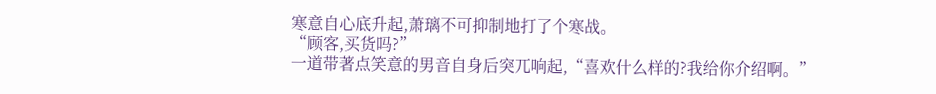寒意自心底升起,萧璃不可抑制地打了个寒战。
“顾客,买货吗?”
一道带著点笑意的男音自身后突兀响起,“喜欢什么样的?我给你介绍啊。”